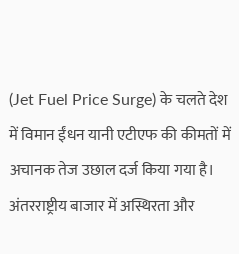(Jet Fuel Price Surge) के चलते देश में विमान ईंधन यानी एटीएफ की कीमतों में अचानक तेज उछाल दर्ज किया गया है। अंतरराष्ट्रीय बाजार में अस्थिरता और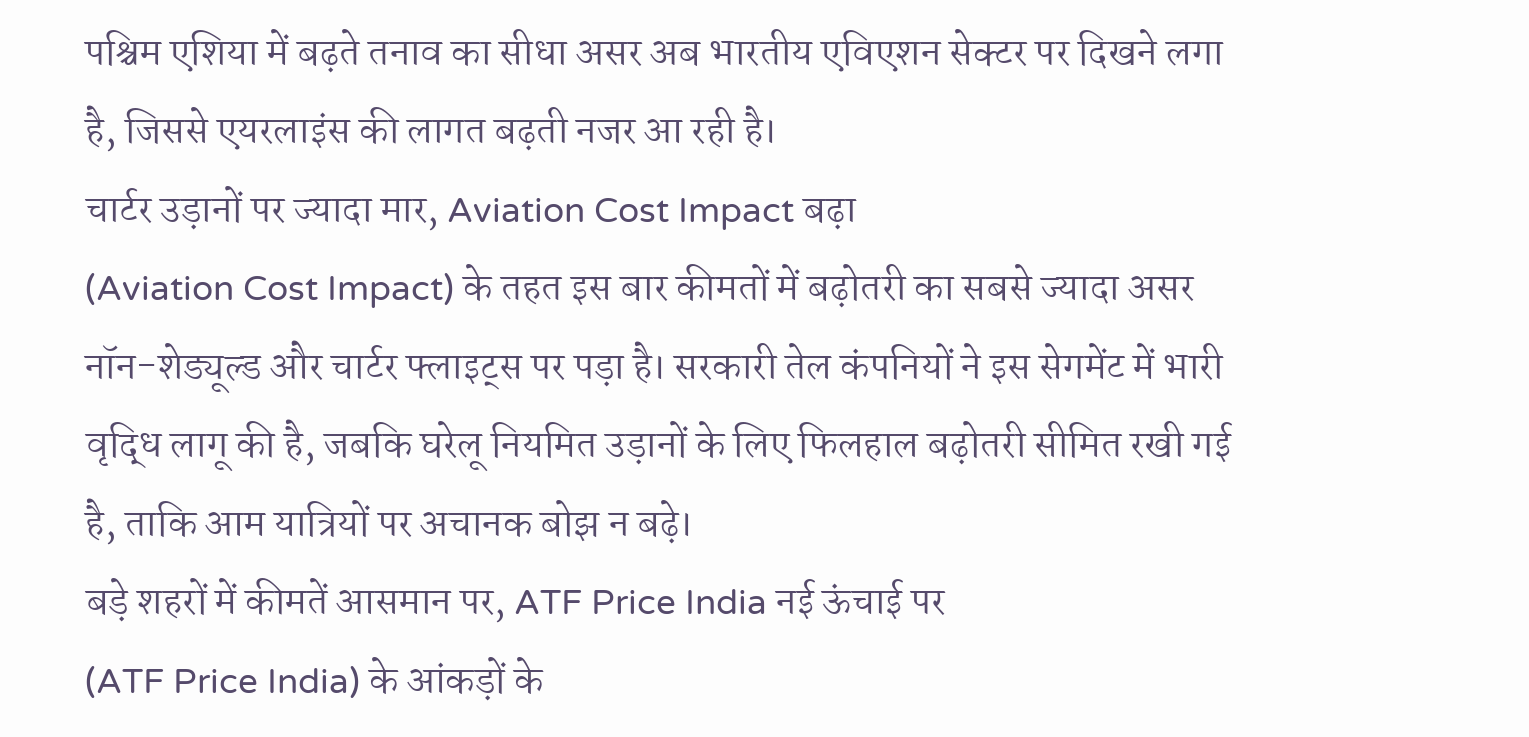पश्चिम एशिया में बढ़ते तनाव का सीधा असर अब भारतीय एविएशन सेक्टर पर दिखने लगा है, जिससे एयरलाइंस की लागत बढ़ती नजर आ रही है।
चार्टर उड़ानों पर ज्यादा मार, Aviation Cost Impact बढ़ा
(Aviation Cost Impact) के तहत इस बार कीमतों में बढ़ोतरी का सबसे ज्यादा असर नॉन-शेड्यूल्ड और चार्टर फ्लाइट्स पर पड़ा है। सरकारी तेल कंपनियों ने इस सेगमेंट में भारी वृद्धि लागू की है, जबकि घरेलू नियमित उड़ानों के लिए फिलहाल बढ़ोतरी सीमित रखी गई है, ताकि आम यात्रियों पर अचानक बोझ न बढ़े।
बड़े शहरों में कीमतें आसमान पर, ATF Price India नई ऊंचाई पर
(ATF Price India) के आंकड़ों के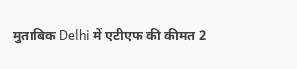मुताबिक Delhi में एटीएफ की कीमत 2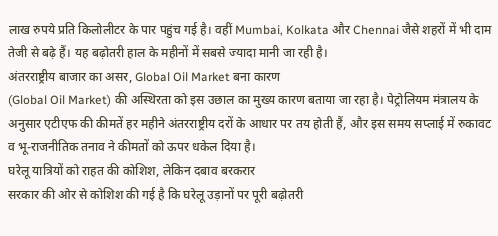लाख रुपये प्रति किलोलीटर के पार पहुंच गई है। वहीं Mumbai, Kolkata और Chennai जैसे शहरों में भी दाम तेजी से बढ़े हैं। यह बढ़ोतरी हाल के महीनों में सबसे ज्यादा मानी जा रही है।
अंतरराष्ट्रीय बाजार का असर, Global Oil Market बना कारण
(Global Oil Market) की अस्थिरता को इस उछाल का मुख्य कारण बताया जा रहा है। पेट्रोलियम मंत्रालय के अनुसार एटीएफ की कीमतें हर महीने अंतरराष्ट्रीय दरों के आधार पर तय होती हैं, और इस समय सप्लाई में रुकावट व भू-राजनीतिक तनाव ने कीमतों को ऊपर धकेल दिया है।
घरेलू यात्रियों को राहत की कोशिश, लेकिन दबाव बरकरार
सरकार की ओर से कोशिश की गई है कि घरेलू उड़ानों पर पूरी बढ़ोतरी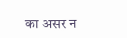का असर न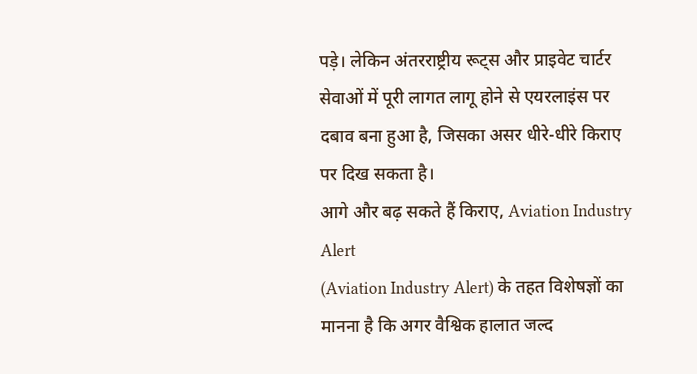पड़े। लेकिन अंतरराष्ट्रीय रूट्स और प्राइवेट चार्टर सेवाओं में पूरी लागत लागू होने से एयरलाइंस पर दबाव बना हुआ है, जिसका असर धीरे-धीरे किराए पर दिख सकता है।
आगे और बढ़ सकते हैं किराए, Aviation Industry Alert
(Aviation Industry Alert) के तहत विशेषज्ञों का मानना है कि अगर वैश्विक हालात जल्द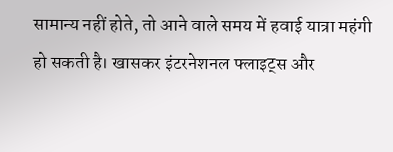सामान्य नहीं होते, तो आने वाले समय में हवाई यात्रा महंगी हो सकती है। खासकर इंटरनेशनल फ्लाइट्स और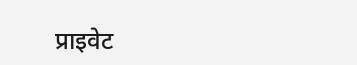प्राइवेट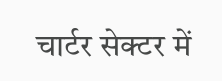चार्टर सेक्टर में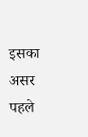इसका असर पहले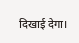दिखाई देगा।